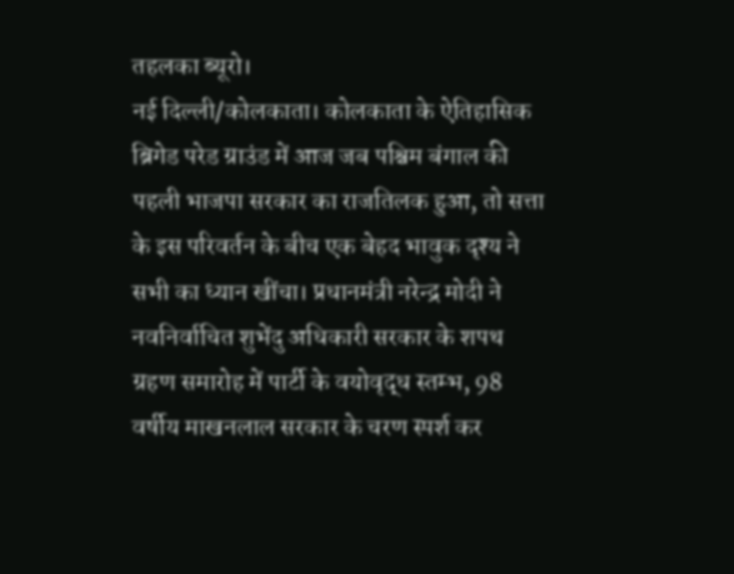तहलका ब्यूरो।
नई दिल्ली/कोलकाता। कोलकाता के ऐतिहासिक ब्रिगेड परेड ग्राउंड में आज जब पश्चिम बंगाल की पहली भाजपा सरकार का राजतिलक हुआ, तो सत्ता के इस परिवर्तन के बीच एक बेहद भावुक दृश्य ने सभी का ध्यान खींचा। प्रधानमंत्री नरेन्द्र मोदी ने नवनिर्वाचित शुभेंदु अधिकारी सरकार के शपथ ग्रहण समारोह में पार्टी के वयोवृद्ध स्तम्भ, 98 वर्षीय माखनलाल सरकार के चरण स्पर्श कर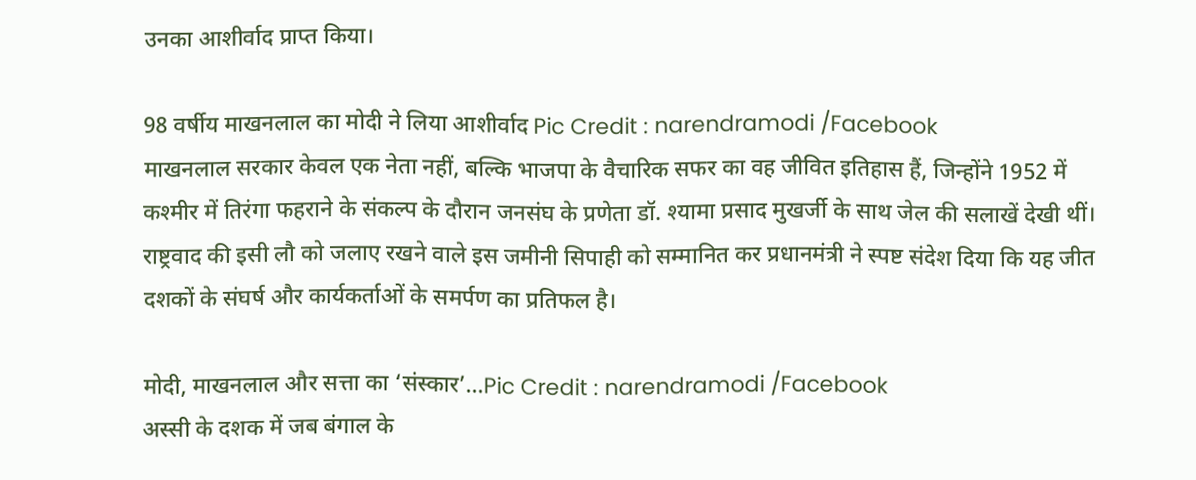उनका आशीर्वाद प्राप्त किया।

98 वर्षीय माखनलाल का मोदी ने लिया आशीर्वाद Pic Credit : narendramodi /Facebook
माखनलाल सरकार केवल एक नेता नहीं, बल्कि भाजपा के वैचारिक सफर का वह जीवित इतिहास हैं, जिन्होंने 1952 में कश्मीर में तिरंगा फहराने के संकल्प के दौरान जनसंघ के प्रणेता डॉ. श्यामा प्रसाद मुखर्जी के साथ जेल की सलाखें देखी थीं। राष्ट्रवाद की इसी लौ को जलाए रखने वाले इस जमीनी सिपाही को सम्मानित कर प्रधानमंत्री ने स्पष्ट संदेश दिया कि यह जीत दशकों के संघर्ष और कार्यकर्ताओं के समर्पण का प्रतिफल है।

मोदी, माखनलाल और सत्ता का ‘संस्कार’…Pic Credit : narendramodi /Facebook
अस्सी के दशक में जब बंगाल के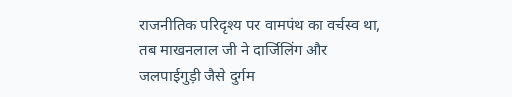राजनीतिक परिदृश्य पर वामपंथ का वर्चस्व था, तब माखनलाल जी ने दार्जिलिंग और जलपाईगुड़ी जैसे दुर्गम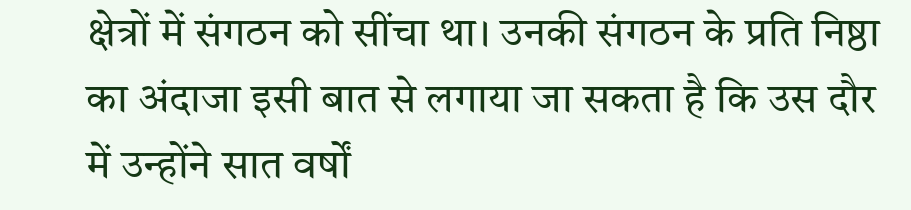क्षेत्रों में संगठन को सींचा था। उनकी संगठन के प्रति निष्ठा का अंदाजा इसी बात से लगाया जा सकता है कि उस दौर में उन्होंने सात वर्षों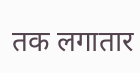तक लगातार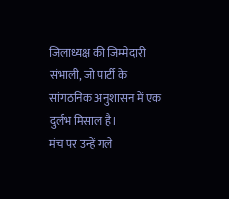जिलाध्यक्ष की जिम्मेदारी संभाली, जो पार्टी के सांगठनिक अनुशासन में एक दुर्लभ मिसाल है।
मंच पर उन्हें गले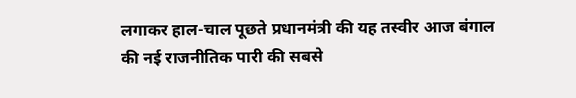लगाकर हाल-चाल पूछते प्रधानमंत्री की यह तस्वीर आज बंगाल की नई राजनीतिक पारी की सबसे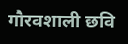गौरवशाली छवि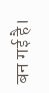बन गई है।